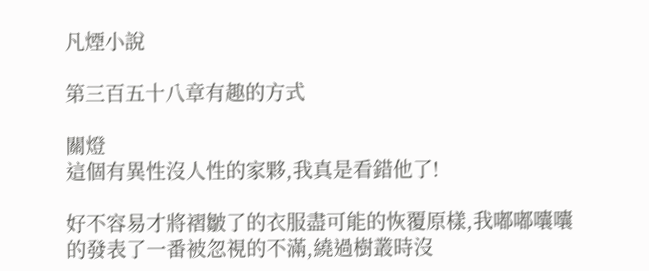凡煙小說

第三百五十八章有趣的方式

關燈
這個有異性沒人性的家夥,我真是看錯他了!

好不容易才將褶皺了的衣服盡可能的恢覆原樣,我嘟嘟囔囔的發表了一番被忽視的不滿,繞過樹叢時沒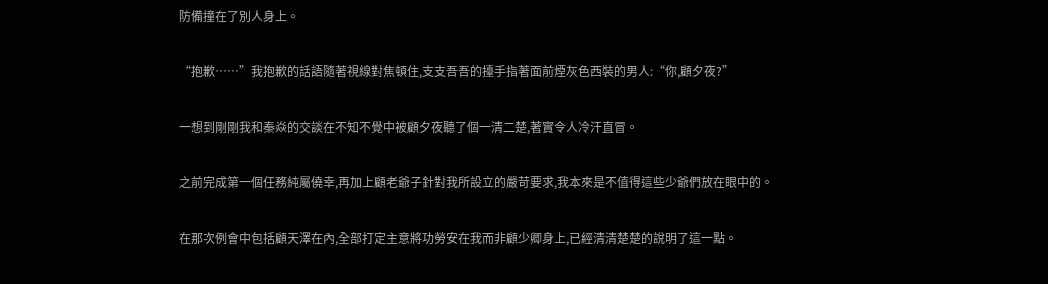防備撞在了別人身上。

“抱歉……”我抱歉的話語隨著視線對焦頓住,支支吾吾的擡手指著面前煙灰色西裝的男人:“你,顧夕夜?”

一想到剛剛我和秦焱的交談在不知不覺中被顧夕夜聽了個一清二楚,著實令人冷汗直冒。

之前完成第一個任務純屬僥幸,再加上顧老爺子針對我所設立的嚴苛要求,我本來是不值得這些少爺們放在眼中的。

在那次例會中包括顧天澤在內,全部打定主意將功勞安在我而非顧少卿身上,已經清清楚楚的說明了這一點。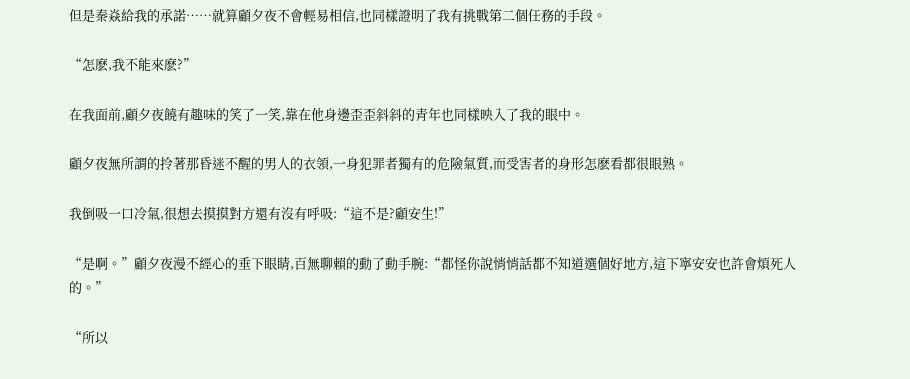但是秦焱給我的承諾……就算顧夕夜不會輕易相信,也同樣證明了我有挑戰第二個任務的手段。

“怎麽,我不能來麽?”

在我面前,顧夕夜饒有趣味的笑了一笑,靠在他身邊歪歪斜斜的青年也同樣映入了我的眼中。

顧夕夜無所謂的拎著那昏迷不醒的男人的衣領,一身犯罪者獨有的危險氣質,而受害者的身形怎麽看都很眼熟。

我倒吸一口冷氣,很想去摸摸對方還有沒有呼吸:“這不是?顧安生!”

“是啊。”顧夕夜漫不經心的垂下眼睛,百無聊賴的動了動手腕:“都怪你說悄悄話都不知道選個好地方,這下寧安安也許會煩死人的。”

“所以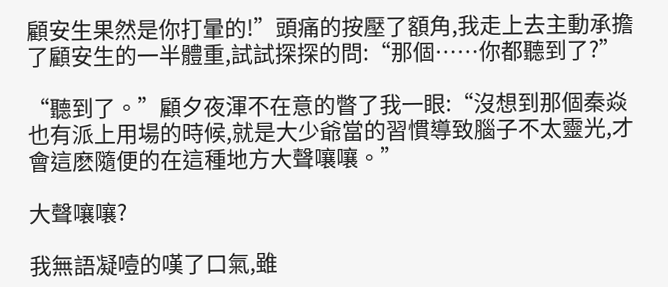顧安生果然是你打暈的!”頭痛的按壓了額角,我走上去主動承擔了顧安生的一半體重,試試探探的問:“那個……你都聽到了?”

“聽到了。”顧夕夜渾不在意的瞥了我一眼:“沒想到那個秦焱也有派上用場的時候,就是大少爺當的習慣導致腦子不太靈光,才會這麽隨便的在這種地方大聲嚷嚷。”

大聲嚷嚷?

我無語凝噎的嘆了口氣,雖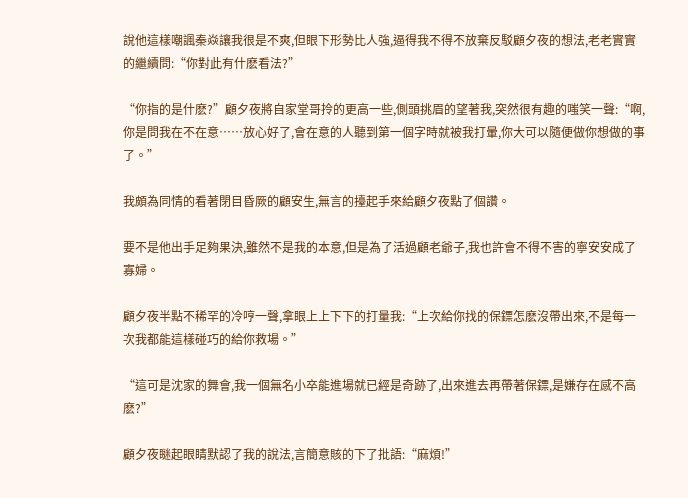說他這樣嘲諷秦焱讓我很是不爽,但眼下形勢比人強,逼得我不得不放棄反駁顧夕夜的想法,老老實實的繼續問:“你對此有什麽看法?”

“你指的是什麽?”顧夕夜將自家堂哥拎的更高一些,側頭挑眉的望著我,突然很有趣的嗤笑一聲:“啊,你是問我在不在意……放心好了,會在意的人聽到第一個字時就被我打暈,你大可以隨便做你想做的事了。”

我頗為同情的看著閉目昏厥的顧安生,無言的擡起手來給顧夕夜點了個讚。

要不是他出手足夠果決,雖然不是我的本意,但是為了活過顧老爺子,我也許會不得不害的寧安安成了寡婦。

顧夕夜半點不稀罕的冷哼一聲,拿眼上上下下的打量我:“上次給你找的保鏢怎麽沒帶出來,不是每一次我都能這樣碰巧的給你救場。”

“這可是沈家的舞會,我一個無名小卒能進場就已經是奇跡了,出來進去再帶著保鏢,是嫌存在感不高麽?”

顧夕夜瞇起眼睛默認了我的說法,言簡意賅的下了批語:“麻煩!”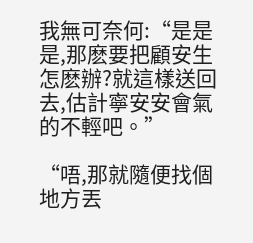我無可奈何:“是是是,那麽要把顧安生怎麽辦?就這樣送回去,估計寧安安會氣的不輕吧。”

“唔,那就隨便找個地方丟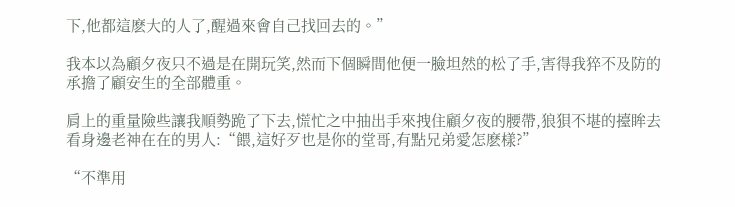下,他都這麽大的人了,醒過來會自己找回去的。”

我本以為顧夕夜只不過是在開玩笑,然而下個瞬間他便一臉坦然的松了手,害得我猝不及防的承擔了顧安生的全部體重。

肩上的重量險些讓我順勢跪了下去,慌忙之中抽出手來拽住顧夕夜的腰帶,狼狽不堪的擡眸去看身邊老神在在的男人:“餵,這好歹也是你的堂哥,有點兄弟愛怎麽樣?”

“不準用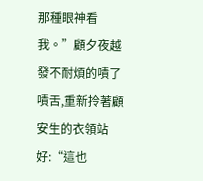那種眼神看我。”顧夕夜越發不耐煩的嘖了嘖舌,重新拎著顧安生的衣領站好:“這也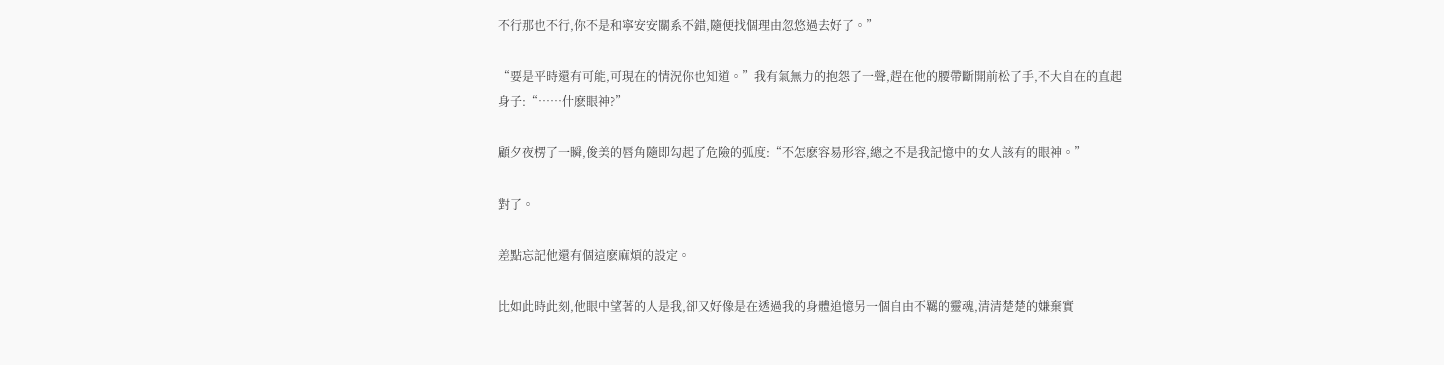不行那也不行,你不是和寧安安關系不錯,隨便找個理由忽悠過去好了。”

“要是平時還有可能,可現在的情況你也知道。”我有氣無力的抱怨了一聲,趕在他的腰帶斷開前松了手,不大自在的直起身子:“……什麽眼神?”

顧夕夜楞了一瞬,俊美的唇角隨即勾起了危險的弧度:“不怎麽容易形容,總之不是我記憶中的女人該有的眼神。”

對了。

差點忘記他還有個這麽麻煩的設定。

比如此時此刻,他眼中望著的人是我,卻又好像是在透過我的身體追憶另一個自由不羈的靈魂,清清楚楚的嫌棄實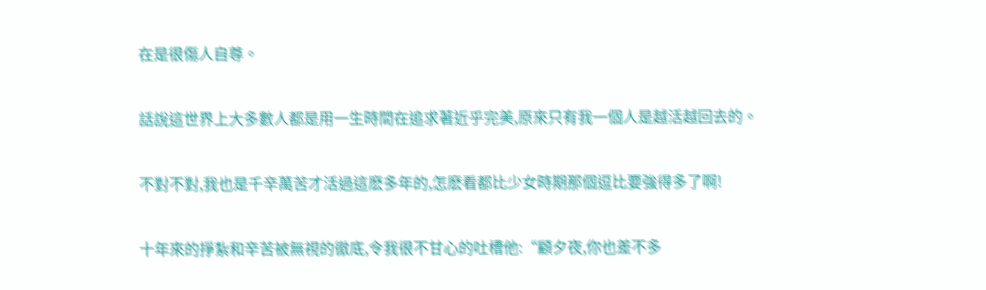在是很傷人自尊。

話說這世界上大多數人都是用一生時間在追求著近乎完美,原來只有我一個人是越活越回去的。

不對不對,我也是千辛萬苦才活過這麽多年的,怎麽看都比少女時期那個逗比要強得多了啊!

十年來的掙紮和辛苦被無視的徹底,令我很不甘心的吐槽他:“顧夕夜,你也差不多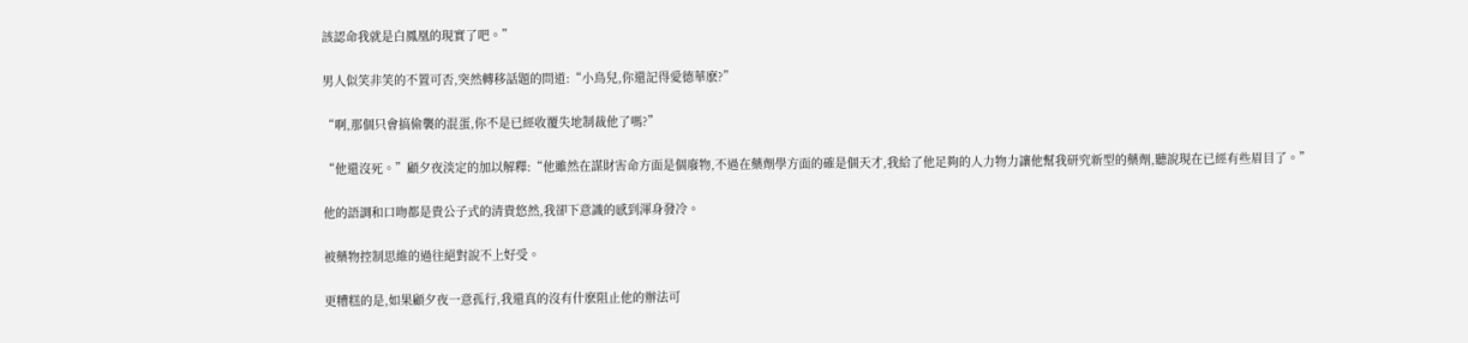該認命我就是白鳳凰的現實了吧。”

男人似笑非笑的不置可否,突然轉移話題的問道:“小鳥兒,你還記得愛德華麽?”

“啊,那個只會搞偷襲的混蛋,你不是已經收覆失地制裁他了嗎?”

“他還沒死。”顧夕夜淡定的加以解釋:“他雖然在謀財害命方面是個廢物,不過在藥劑學方面的確是個天才,我給了他足夠的人力物力讓他幫我研究新型的藥劑,聽說現在已經有些眉目了。”

他的語調和口吻都是貴公子式的清貴悠然,我卻下意識的感到渾身發冷。

被藥物控制思維的過往絕對說不上好受。

更糟糕的是,如果顧夕夜一意孤行,我還真的沒有什麽阻止他的辦法可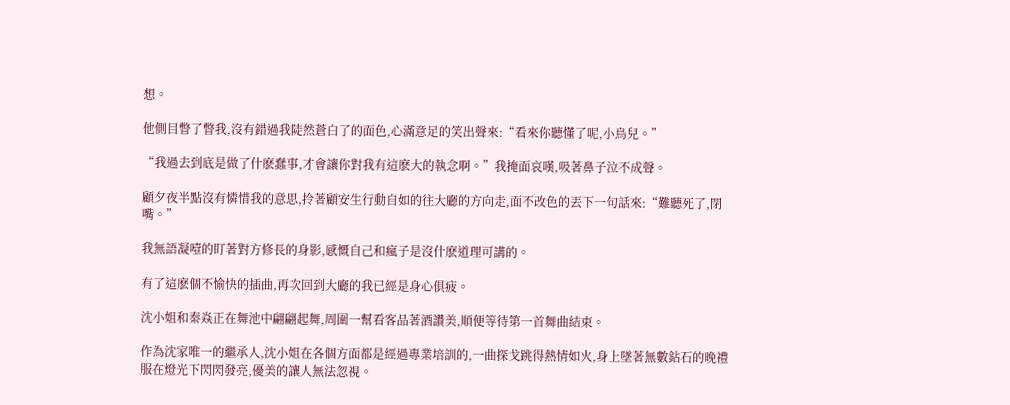想。

他側目瞥了瞥我,沒有錯過我陡然蒼白了的面色,心滿意足的笑出聲來:“看來你聽懂了呢,小鳥兒。”

“我過去到底是做了什麽蠢事,才會讓你對我有這麽大的執念啊。”我掩面哀嘆,吸著鼻子泣不成聲。

顧夕夜半點沒有憐惜我的意思,拎著顧安生行動自如的往大廳的方向走,面不改色的丟下一句話來:“難聽死了,閉嘴。”

我無語凝噎的盯著對方修長的身影,感慨自己和瘋子是沒什麽道理可講的。

有了這麽個不愉快的插曲,再次回到大廳的我已經是身心俱疲。

沈小姐和秦焱正在舞池中翩翩起舞,周圍一幫看客品著酒讚美,順便等待第一首舞曲結束。

作為沈家唯一的繼承人,沈小姐在各個方面都是經過專業培訓的,一曲探戈跳得熱情如火,身上墜著無數鉆石的晚禮服在燈光下閃閃發亮,優美的讓人無法忽視。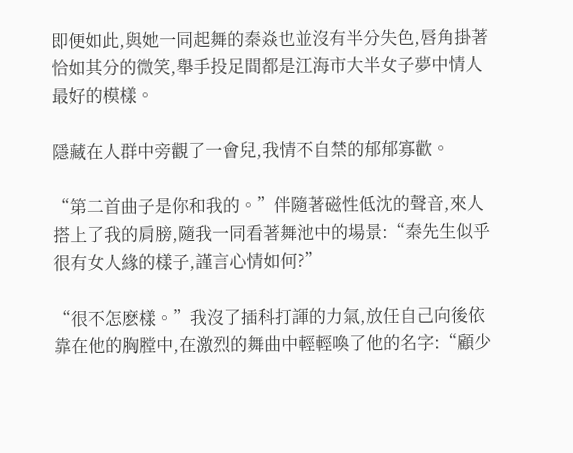即便如此,與她一同起舞的秦焱也並沒有半分失色,唇角掛著恰如其分的微笑,舉手投足間都是江海市大半女子夢中情人最好的模樣。

隱藏在人群中旁觀了一會兒,我情不自禁的郁郁寡歡。

“第二首曲子是你和我的。”伴隨著磁性低沈的聲音,來人搭上了我的肩膀,隨我一同看著舞池中的場景:“秦先生似乎很有女人緣的樣子,謹言心情如何?”

“很不怎麽樣。”我沒了插科打諢的力氣,放任自己向後依靠在他的胸膛中,在激烈的舞曲中輕輕喚了他的名字:“顧少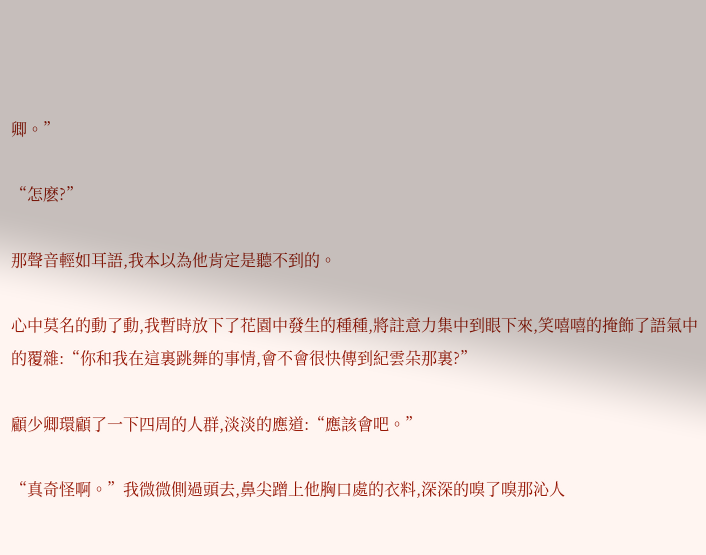卿。”

“怎麽?”

那聲音輕如耳語,我本以為他肯定是聽不到的。

心中莫名的動了動,我暫時放下了花園中發生的種種,將註意力集中到眼下來,笑嘻嘻的掩飾了語氣中的覆雜:“你和我在這裏跳舞的事情,會不會很快傳到紀雲朵那裏?”

顧少卿環顧了一下四周的人群,淡淡的應道:“應該會吧。”

“真奇怪啊。”我微微側過頭去,鼻尖蹭上他胸口處的衣料,深深的嗅了嗅那沁人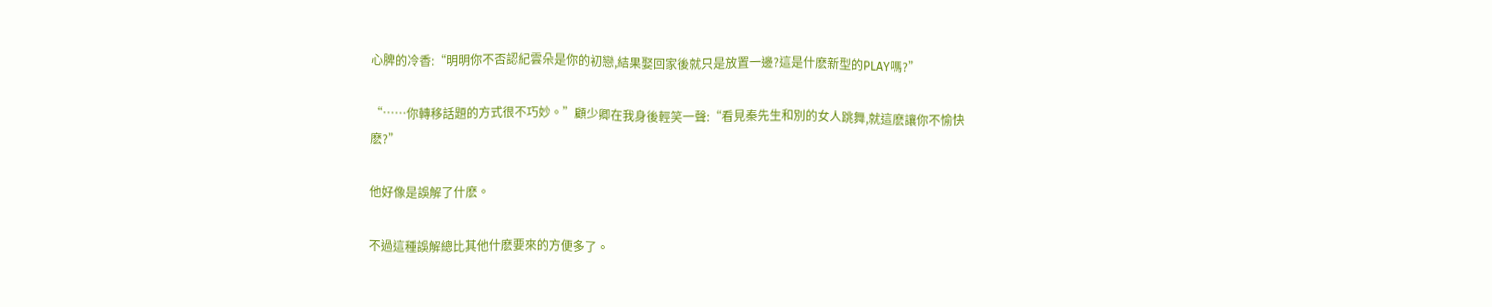心脾的冷香:“明明你不否認紀雲朵是你的初戀,結果娶回家後就只是放置一邊?這是什麽新型的PLAY嗎?”

“……你轉移話題的方式很不巧妙。”顧少卿在我身後輕笑一聲:“看見秦先生和別的女人跳舞,就這麽讓你不愉快麽?”

他好像是誤解了什麽。

不過這種誤解總比其他什麽要來的方便多了。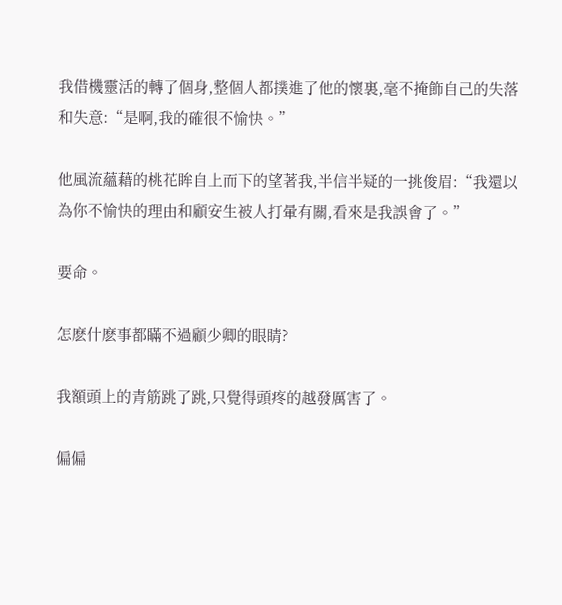我借機靈活的轉了個身,整個人都撲進了他的懷裏,毫不掩飾自己的失落和失意:“是啊,我的確很不愉快。”

他風流蘊藉的桃花眸自上而下的望著我,半信半疑的一挑俊眉:“我還以為你不愉快的理由和顧安生被人打暈有關,看來是我誤會了。”

要命。

怎麽什麽事都瞞不過顧少卿的眼睛?

我額頭上的青筋跳了跳,只覺得頭疼的越發厲害了。

偏偏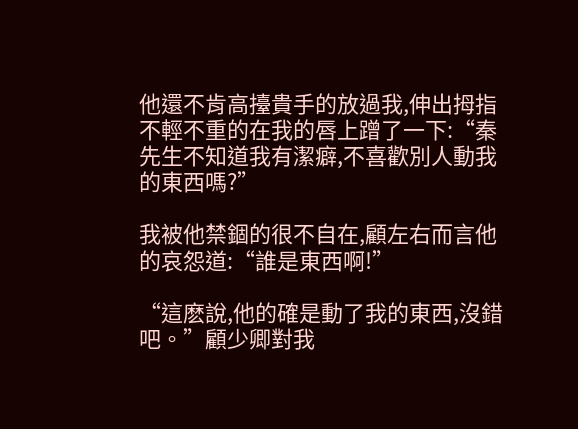他還不肯高擡貴手的放過我,伸出拇指不輕不重的在我的唇上蹭了一下:“秦先生不知道我有潔癖,不喜歡別人動我的東西嗎?”

我被他禁錮的很不自在,顧左右而言他的哀怨道:“誰是東西啊!”

“這麽說,他的確是動了我的東西,沒錯吧。”顧少卿對我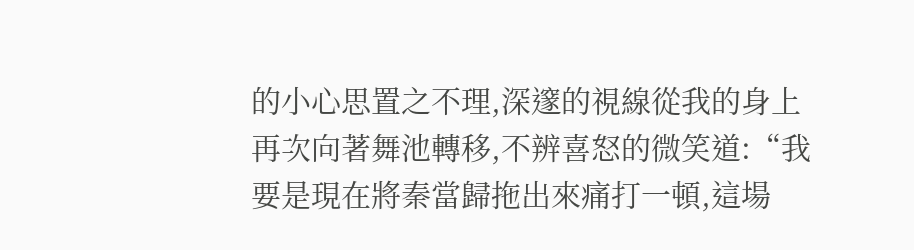的小心思置之不理,深邃的視線從我的身上再次向著舞池轉移,不辨喜怒的微笑道:“我要是現在將秦當歸拖出來痛打一頓,這場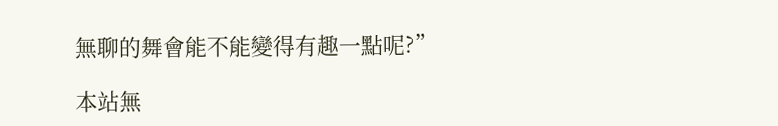無聊的舞會能不能變得有趣一點呢?”

本站無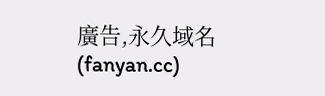廣告,永久域名(fanyan.cc)